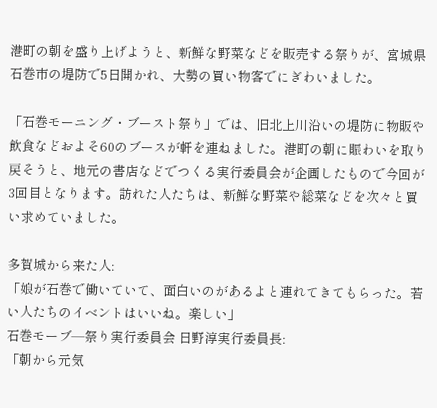港町の朝を盛り上げようと、新鮮な野菜などを販売する祭りが、宮城県石巻市の堤防で5日開かれ、大勢の買い物客でにぎわいました。

「石巻モーニング・ブースト祭り」では、旧北上川沿いの堤防に物販や飲食などおよそ60のブースが軒を連ねました。港町の朝に賑わいを取り戻そうと、地元の書店などでつくる実行委員会が企画したもので今回が3回目となります。訪れた人たちは、新鮮な野菜や総菜などを次々と買い求めていました。

多賀城から来た人:
「娘が石巻で働いていて、面白いのがあるよと連れてきてもらった。若い人たちのイベントはいいね。楽しい」
石巻モーブ―祭り実行委員会 日野淳実行委員長:
「朝から元気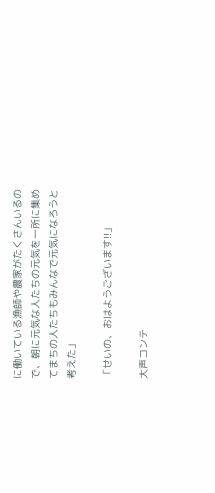に働いている漁師や農家がたくさんいるので、朝に元気な人たちの元気を一所に集めてまちの人たちもみんなで元気になろうと考えた」

「せいの、おはようございます!!」

大声コンテ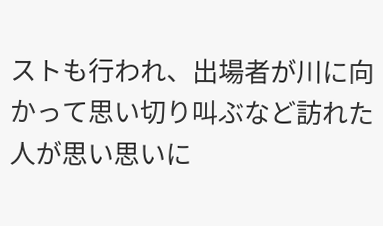ストも行われ、出場者が川に向かって思い切り叫ぶなど訪れた人が思い思いに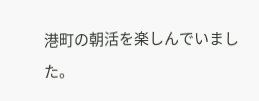港町の朝活を楽しんでいました。